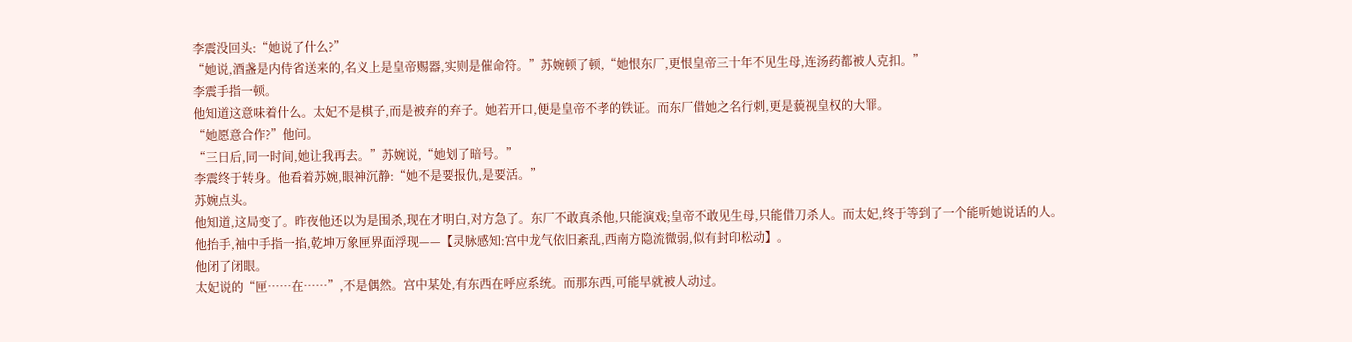李震没回头:“她说了什么?”
“她说,酒盏是内侍省送来的,名义上是皇帝赐器,实则是催命符。”苏婉顿了顿,“她恨东厂,更恨皇帝三十年不见生母,连汤药都被人克扣。”
李震手指一顿。
他知道这意味着什么。太妃不是棋子,而是被弃的弃子。她若开口,便是皇帝不孝的铁证。而东厂借她之名行刺,更是藐视皇权的大罪。
“她愿意合作?”他问。
“三日后,同一时间,她让我再去。”苏婉说,“她划了暗号。”
李震终于转身。他看着苏婉,眼神沉静:“她不是要报仇,是要活。”
苏婉点头。
他知道,这局变了。昨夜他还以为是围杀,现在才明白,对方急了。东厂不敢真杀他,只能演戏;皇帝不敢见生母,只能借刀杀人。而太妃,终于等到了一个能听她说话的人。
他抬手,袖中手指一掐,乾坤万象匣界面浮现——【灵脉感知:宫中龙气依旧紊乱,西南方隐流微弱,似有封印松动】。
他闭了闭眼。
太妃说的“匣……在……”,不是偶然。宫中某处,有东西在呼应系统。而那东西,可能早就被人动过。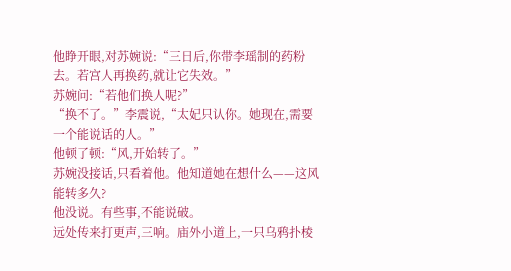他睁开眼,对苏婉说:“三日后,你带李瑶制的药粉去。若宫人再换药,就让它失效。”
苏婉问:“若他们换人呢?”
“换不了。”李震说,“太妃只认你。她现在,需要一个能说话的人。”
他顿了顿:“风,开始转了。”
苏婉没接话,只看着他。他知道她在想什么——这风能转多久?
他没说。有些事,不能说破。
远处传来打更声,三响。庙外小道上,一只乌鸦扑棱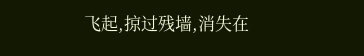飞起,掠过残墙,消失在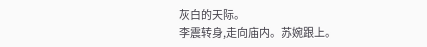灰白的天际。
李震转身,走向庙内。苏婉跟上。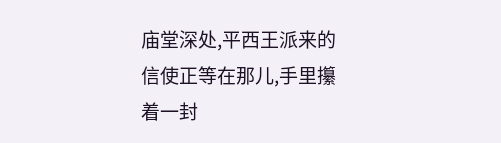庙堂深处,平西王派来的信使正等在那儿,手里攥着一封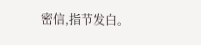密信,指节发白。